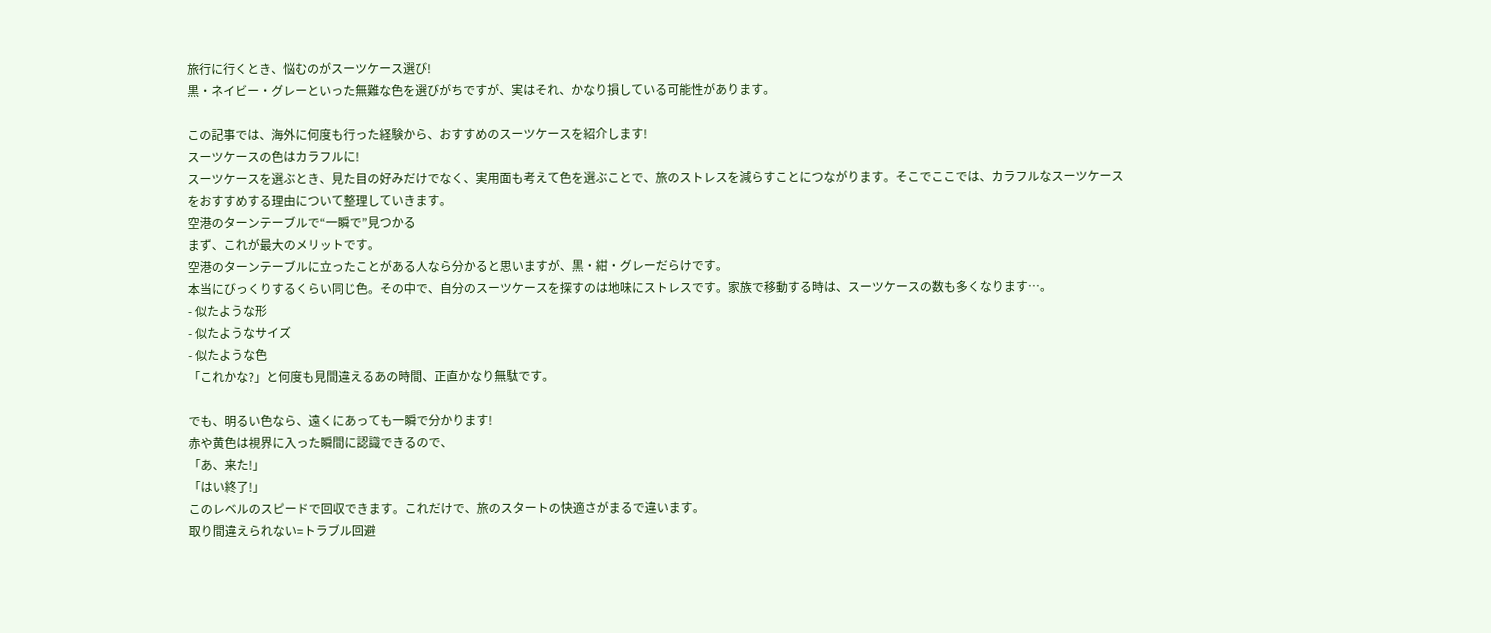旅行に行くとき、悩むのがスーツケース選び!
黒・ネイビー・グレーといった無難な色を選びがちですが、実はそれ、かなり損している可能性があります。

この記事では、海外に何度も行った経験から、おすすめのスーツケースを紹介します!
スーツケースの色はカラフルに!
スーツケースを選ぶとき、見た目の好みだけでなく、実用面も考えて色を選ぶことで、旅のストレスを減らすことにつながります。そこでここでは、カラフルなスーツケースをおすすめする理由について整理していきます。
空港のターンテーブルで“一瞬で”見つかる
まず、これが最大のメリットです。
空港のターンテーブルに立ったことがある人なら分かると思いますが、黒・紺・グレーだらけです。
本当にびっくりするくらい同じ色。その中で、自分のスーツケースを探すのは地味にストレスです。家族で移動する時は、スーツケースの数も多くなります…。
- 似たような形
- 似たようなサイズ
- 似たような色
「これかな?」と何度も見間違えるあの時間、正直かなり無駄です。

でも、明るい色なら、遠くにあっても一瞬で分かります!
赤や黄色は視界に入った瞬間に認識できるので、
「あ、来た!」
「はい終了!」
このレベルのスピードで回収できます。これだけで、旅のスタートの快適さがまるで違います。
取り間違えられない=トラブル回避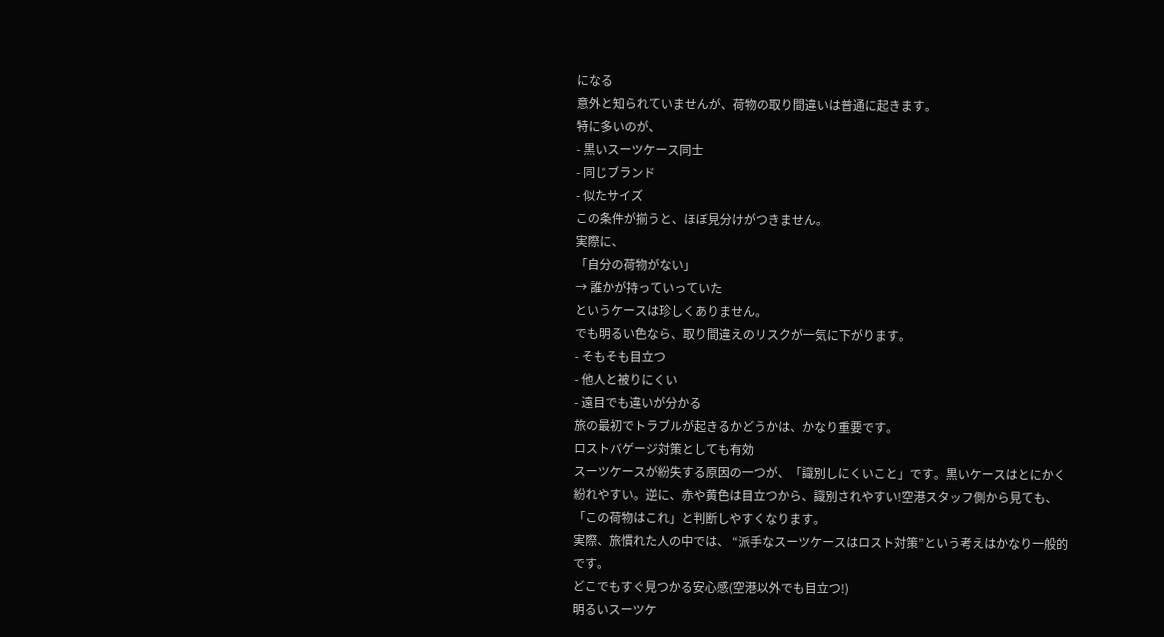になる
意外と知られていませんが、荷物の取り間違いは普通に起きます。
特に多いのが、
- 黒いスーツケース同士
- 同じブランド
- 似たサイズ
この条件が揃うと、ほぼ見分けがつきません。
実際に、
「自分の荷物がない」
→ 誰かが持っていっていた
というケースは珍しくありません。
でも明るい色なら、取り間違えのリスクが一気に下がります。
- そもそも目立つ
- 他人と被りにくい
- 遠目でも違いが分かる
旅の最初でトラブルが起きるかどうかは、かなり重要です。
ロストバゲージ対策としても有効
スーツケースが紛失する原因の一つが、「識別しにくいこと」です。黒いケースはとにかく紛れやすい。逆に、赤や黄色は目立つから、識別されやすい!空港スタッフ側から見ても、「この荷物はこれ」と判断しやすくなります。
実際、旅慣れた人の中では、 “派手なスーツケースはロスト対策”という考えはかなり一般的です。
どこでもすぐ見つかる安心感(空港以外でも目立つ!)
明るいスーツケ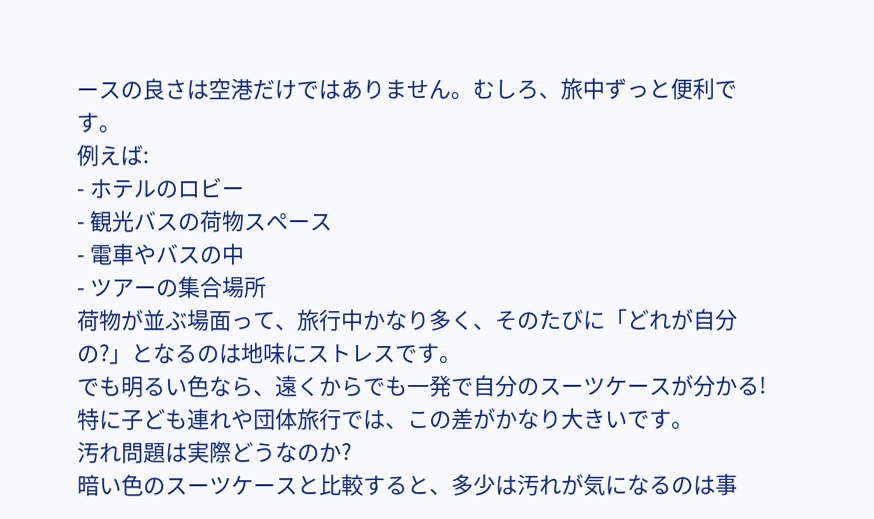ースの良さは空港だけではありません。むしろ、旅中ずっと便利です。
例えば:
- ホテルのロビー
- 観光バスの荷物スペース
- 電車やバスの中
- ツアーの集合場所
荷物が並ぶ場面って、旅行中かなり多く、そのたびに「どれが自分の?」となるのは地味にストレスです。
でも明るい色なら、遠くからでも一発で自分のスーツケースが分かる!特に子ども連れや団体旅行では、この差がかなり大きいです。
汚れ問題は実際どうなのか?
暗い色のスーツケースと比較すると、多少は汚れが気になるのは事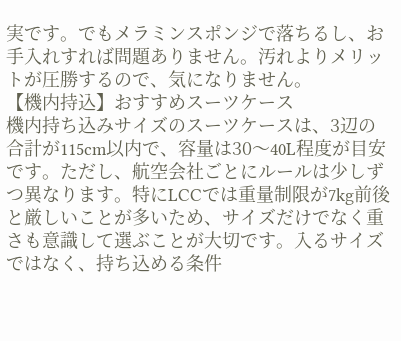実です。でもメラミンスポンジで落ちるし、お手入れすれば問題ありません。汚れよりメリットが圧勝するので、気になりません。
【機内持込】おすすめスーツケース
機内持ち込みサイズのスーツケースは、3辺の合計が115cm以内で、容量は30〜40L程度が目安です。ただし、航空会社ごとにルールは少しずつ異なります。特にLCCでは重量制限が7kg前後と厳しいことが多いため、サイズだけでなく重さも意識して選ぶことが大切です。入るサイズではなく、持ち込める条件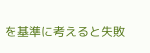を基準に考えると失敗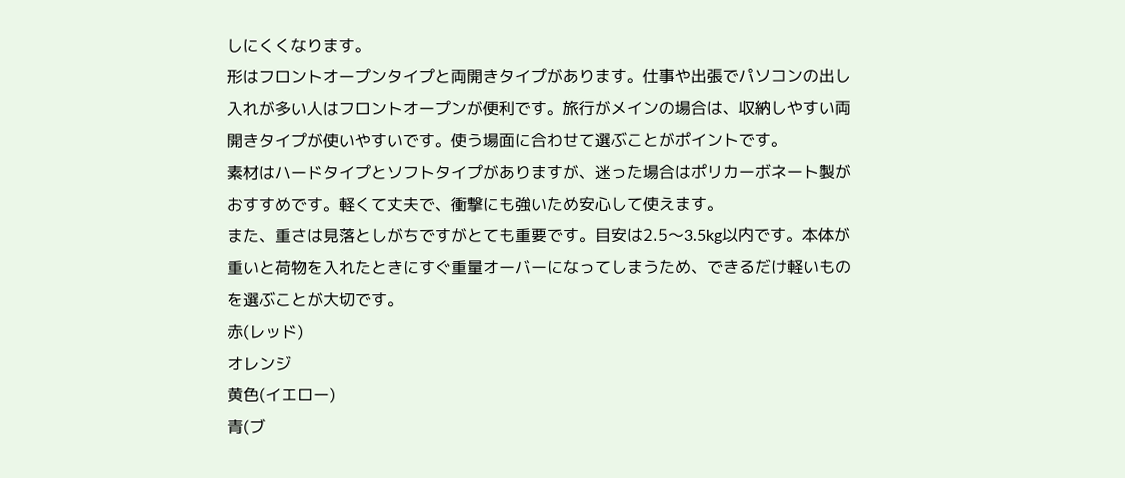しにくくなります。
形はフロントオープンタイプと両開きタイプがあります。仕事や出張でパソコンの出し入れが多い人はフロントオープンが便利です。旅行がメインの場合は、収納しやすい両開きタイプが使いやすいです。使う場面に合わせて選ぶことがポイントです。
素材はハードタイプとソフトタイプがありますが、迷った場合はポリカーボネート製がおすすめです。軽くて丈夫で、衝撃にも強いため安心して使えます。
また、重さは見落としがちですがとても重要です。目安は2.5〜3.5kg以内です。本体が重いと荷物を入れたときにすぐ重量オーバーになってしまうため、できるだけ軽いものを選ぶことが大切です。
赤(レッド)
オレンジ
黄色(イエロー)
青(ブ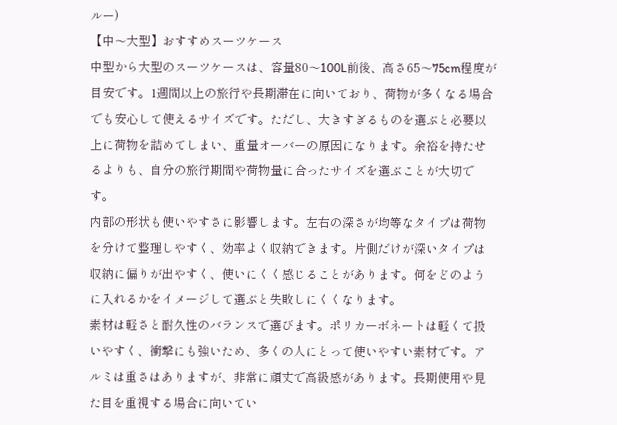ルー)
【中〜大型】おすすめスーツケース
中型から大型のスーツケースは、容量80〜100L前後、高さ65〜75cm程度が目安です。1週間以上の旅行や長期滞在に向いており、荷物が多くなる場合でも安心して使えるサイズです。ただし、大きすぎるものを選ぶと必要以上に荷物を詰めてしまい、重量オーバーの原因になります。余裕を持たせるよりも、自分の旅行期間や荷物量に合ったサイズを選ぶことが大切です。
内部の形状も使いやすさに影響します。左右の深さが均等なタイプは荷物を分けて整理しやすく、効率よく収納できます。片側だけが深いタイプは収納に偏りが出やすく、使いにくく感じることがあります。何をどのように入れるかをイメージして選ぶと失敗しにくくなります。
素材は軽さと耐久性のバランスで選びます。ポリカーボネートは軽くて扱いやすく、衝撃にも強いため、多くの人にとって使いやすい素材です。アルミは重さはありますが、非常に頑丈で高級感があります。長期使用や見た目を重視する場合に向いてい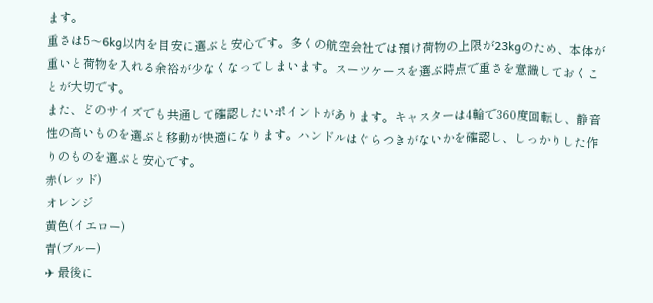ます。
重さは5〜6kg以内を目安に選ぶと安心です。多くの航空会社では預け荷物の上限が23kgのため、本体が重いと荷物を入れる余裕が少なくなってしまいます。スーツケースを選ぶ時点で重さを意識しておくことが大切です。
また、どのサイズでも共通して確認したいポイントがあります。キャスターは4輪で360度回転し、静音性の高いものを選ぶと移動が快適になります。ハンドルはぐらつきがないかを確認し、しっかりした作りのものを選ぶと安心です。
赤(レッド)
オレンジ
黄色(イエロー)
青(ブルー)
✈ 最後に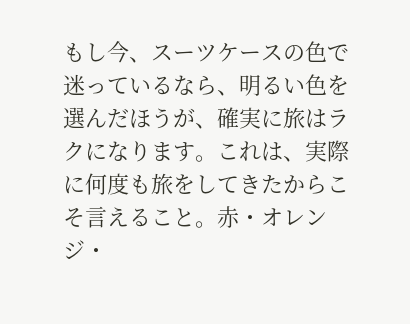もし今、スーツケースの色で迷っているなら、明るい色を選んだほうが、確実に旅はラクになります。これは、実際に何度も旅をしてきたからこそ言えること。赤・オレンジ・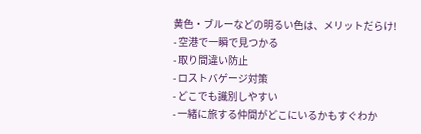黄色・ブルーなどの明るい色は、メリットだらけ!
- 空港で一瞬で見つかる
- 取り間違い防止
- ロストバゲージ対策
- どこでも識別しやすい
- 一緒に旅する仲間がどこにいるかもすぐわか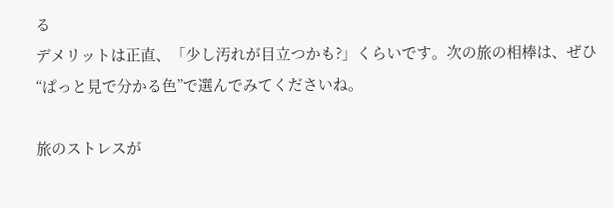る
デメリットは正直、「少し汚れが目立つかも?」くらいです。次の旅の相棒は、ぜひ “ぱっと見で分かる色”で選んでみてくださいね。

旅のストレスが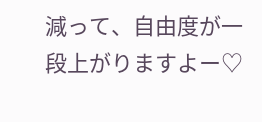減って、自由度が一段上がりますよー♡